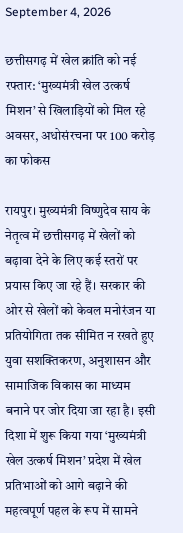September 4, 2026

छत्तीसगढ़ में खेल क्रांति को नई रफ्तार: ‘मुख्यमंत्री खेल उत्कर्ष मिशन’ से खिलाड़ियों को मिल रहे अवसर, अधोसंरचना पर 100 करोड़ का फोकस

रायपुर। मुख्यमंत्री विष्णुदेव साय के नेतृत्व में छत्तीसगढ़ में खेलों को बढ़ावा देने के लिए कई स्तरों पर प्रयास किए जा रहे हैं। सरकार की ओर से खेलों को केवल मनोरंजन या प्रतियोगिता तक सीमित न रखते हुए युवा सशक्तिकरण, अनुशासन और सामाजिक विकास का माध्यम बनाने पर जोर दिया जा रहा है। इसी दिशा में शुरू किया गया ‘मुख्यमंत्री खेल उत्कर्ष मिशन’ प्रदेश में खेल प्रतिभाओं को आगे बढ़ाने की महत्वपूर्ण पहल के रूप में सामने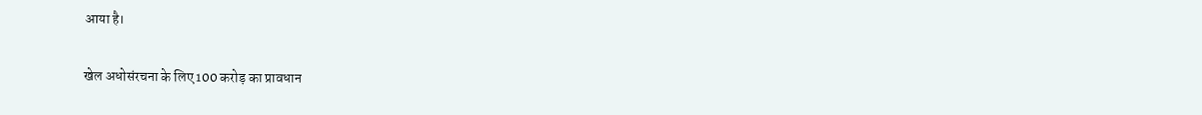आया है।

खेल अधोसंरचना के लिए 100 करोड़ का प्रावधान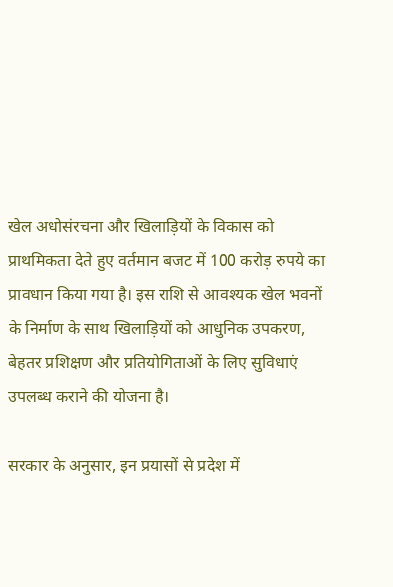खेल अधोसंरचना और खिलाड़ियों के विकास को प्राथमिकता देते हुए वर्तमान बजट में 100 करोड़ रुपये का प्रावधान किया गया है। इस राशि से आवश्यक खेल भवनों के निर्माण के साथ खिलाड़ियों को आधुनिक उपकरण, बेहतर प्रशिक्षण और प्रतियोगिताओं के लिए सुविधाएं उपलब्ध कराने की योजना है।

सरकार के अनुसार, इन प्रयासों से प्रदेश में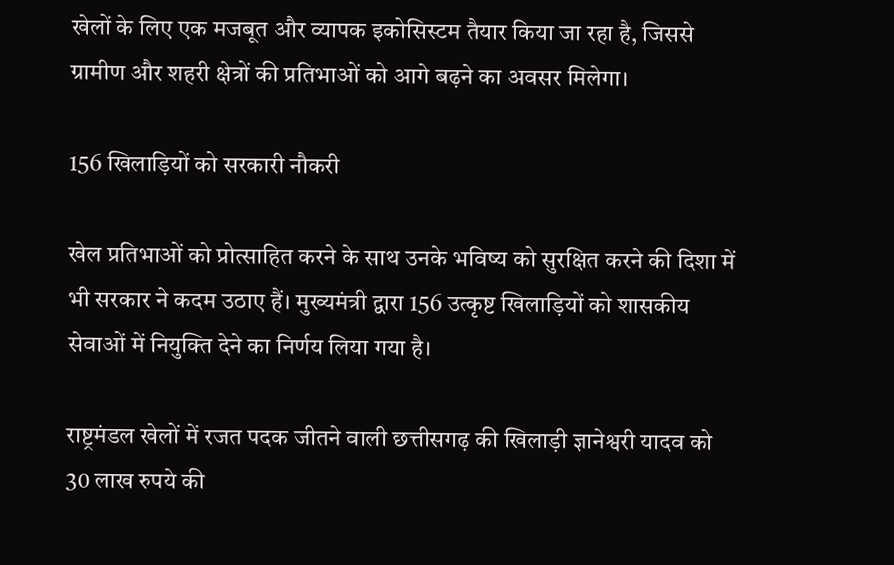खेलों के लिए एक मजबूत और व्यापक इकोसिस्टम तैयार किया जा रहा है, जिससे ग्रामीण और शहरी क्षेत्रों की प्रतिभाओं को आगे बढ़ने का अवसर मिलेगा।

156 खिलाड़ियों को सरकारी नौकरी

खेल प्रतिभाओं को प्रोत्साहित करने के साथ उनके भविष्य को सुरक्षित करने की दिशा में भी सरकार ने कदम उठाए हैं। मुख्यमंत्री द्वारा 156 उत्कृष्ट खिलाड़ियों को शासकीय सेवाओं में नियुक्ति देने का निर्णय लिया गया है।

राष्ट्रमंडल खेलों में रजत पदक जीतने वाली छत्तीसगढ़ की खिलाड़ी ज्ञानेश्वरी यादव को 30 लाख रुपये की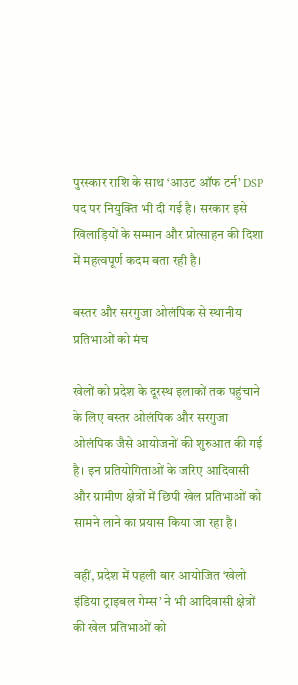पुरस्कार राशि के साथ ‘आउट ऑफ टर्न’ DSP पद पर नियुक्ति भी दी गई है। सरकार इसे खिलाड़ियों के सम्मान और प्रोत्साहन की दिशा में महत्वपूर्ण कदम बता रही है।

बस्तर और सरगुजा ओलंपिक से स्थानीय प्रतिभाओं को मंच

खेलों को प्रदेश के दूरस्थ इलाकों तक पहुंचाने के लिए बस्तर ओलंपिक और सरगुजा ओलंपिक जैसे आयोजनों की शुरुआत की गई है। इन प्रतियोगिताओं के जरिए आदिवासी और ग्रामीण क्षेत्रों में छिपी खेल प्रतिभाओं को सामने लाने का प्रयास किया जा रहा है।

वहीं, प्रदेश में पहली बार आयोजित ‘खेलो इंडिया ट्राइबल गेम्स’ ने भी आदिवासी क्षेत्रों की खेल प्रतिभाओं को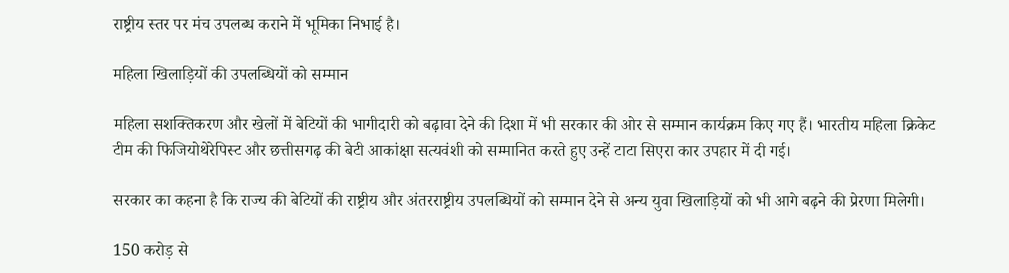राष्ट्रीय स्तर पर मंच उपलब्ध कराने में भूमिका निभाई है।

महिला खिलाड़ियों की उपलब्धियों को सम्मान

महिला सशक्तिकरण और खेलों में बेटियों की भागीदारी को बढ़ावा देने की दिशा में भी सरकार की ओर से सम्मान कार्यक्रम किए गए हैं। भारतीय महिला क्रिकेट टीम की फिजियोथेरेपिस्ट और छत्तीसगढ़ की बेटी आकांक्षा सत्यवंशी को सम्मानित करते हुए उन्हें टाटा सिएरा कार उपहार में दी गई।

सरकार का कहना है कि राज्य की बेटियों की राष्ट्रीय और अंतरराष्ट्रीय उपलब्धियों को सम्मान देने से अन्य युवा खिलाड़ियों को भी आगे बढ़ने की प्रेरणा मिलेगी।

150 करोड़ से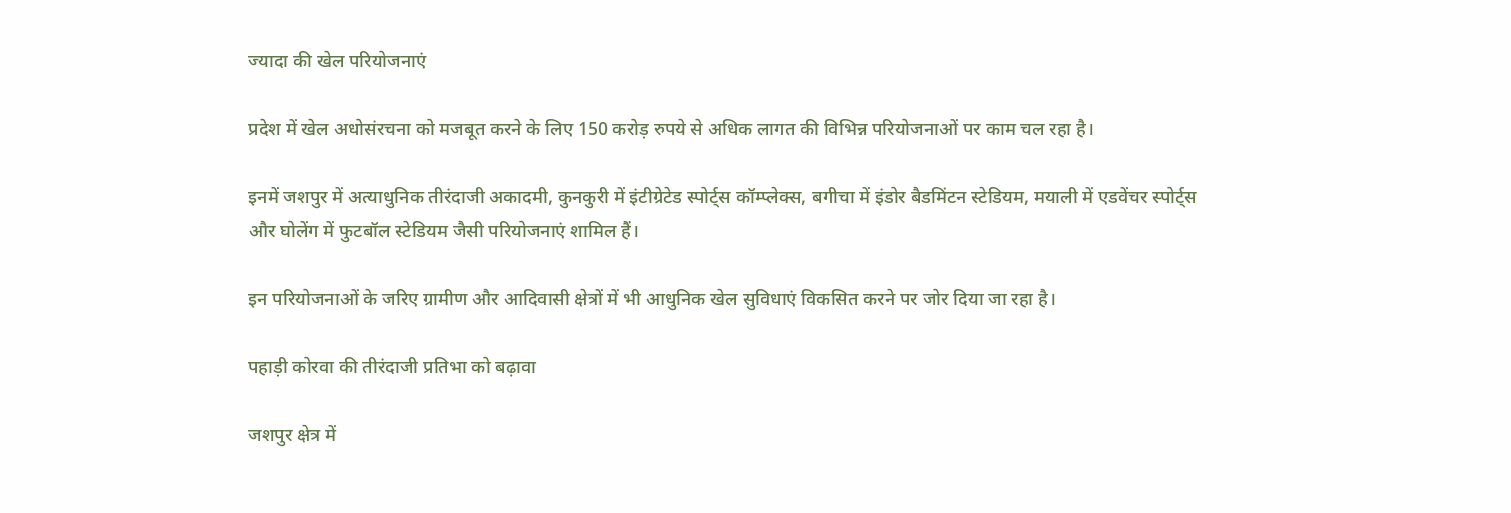ज्यादा की खेल परियोजनाएं

प्रदेश में खेल अधोसंरचना को मजबूत करने के लिए 150 करोड़ रुपये से अधिक लागत की विभिन्न परियोजनाओं पर काम चल रहा है।

इनमें जशपुर में अत्याधुनिक तीरंदाजी अकादमी, कुनकुरी में इंटीग्रेटेड स्पोर्ट्स कॉम्प्लेक्स, बगीचा में इंडोर बैडमिंटन स्टेडियम, मयाली में एडवेंचर स्पोर्ट्स और घोलेंग में फुटबॉल स्टेडियम जैसी परियोजनाएं शामिल हैं।

इन परियोजनाओं के जरिए ग्रामीण और आदिवासी क्षेत्रों में भी आधुनिक खेल सुविधाएं विकसित करने पर जोर दिया जा रहा है।

पहाड़ी कोरवा की तीरंदाजी प्रतिभा को बढ़ावा

जशपुर क्षेत्र में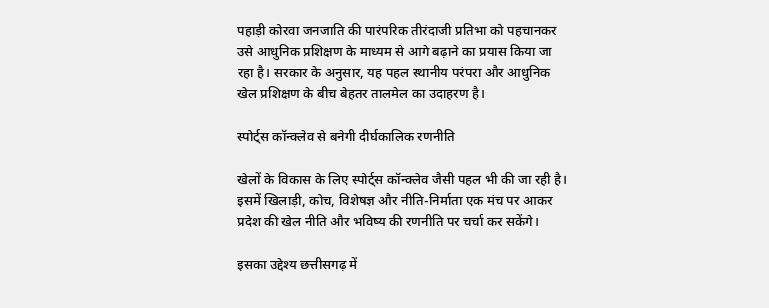पहाड़ी कोरवा जनजाति की पारंपरिक तीरंदाजी प्रतिभा को पहचानकर उसे आधुनिक प्रशिक्षण के माध्यम से आगे बढ़ाने का प्रयास किया जा रहा है। सरकार के अनुसार, यह पहल स्थानीय परंपरा और आधुनिक खेल प्रशिक्षण के बीच बेहतर तालमेल का उदाहरण है।

स्पोर्ट्स कॉन्क्लेव से बनेगी दीर्घकालिक रणनीति

खेलों के विकास के लिए स्पोर्ट्स कॉन्क्लेव जैसी पहल भी की जा रही है। इसमें खिलाड़ी, कोच, विशेषज्ञ और नीति-निर्माता एक मंच पर आकर प्रदेश की खेल नीति और भविष्य की रणनीति पर चर्चा कर सकेंगे।

इसका उद्देश्य छत्तीसगढ़ में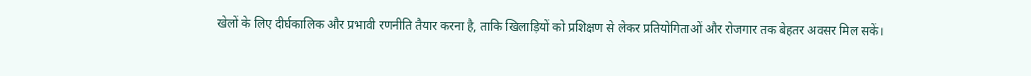खेलों के लिए दीर्घकालिक और प्रभावी रणनीति तैयार करना है, ताकि खिलाड़ियों को प्रशिक्षण से लेकर प्रतियोगिताओं और रोजगार तक बेहतर अवसर मिल सकें।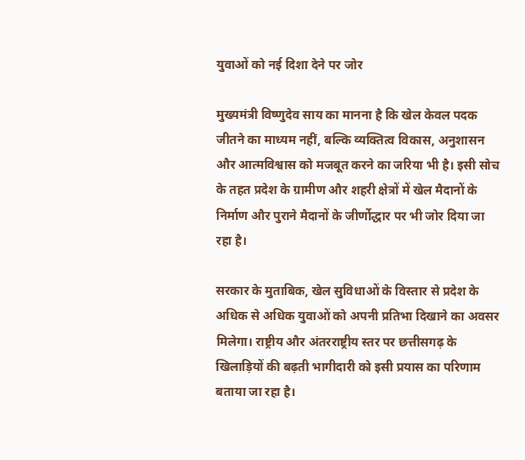युवाओं को नई दिशा देने पर जोर

मुख्यमंत्री विष्णुदेव साय का मानना है कि खेल केवल पदक जीतने का माध्यम नहीं, बल्कि व्यक्तित्व विकास, अनुशासन और आत्मविश्वास को मजबूत करने का जरिया भी है। इसी सोच के तहत प्रदेश के ग्रामीण और शहरी क्षेत्रों में खेल मैदानों के निर्माण और पुराने मैदानों के जीर्णोद्धार पर भी जोर दिया जा रहा है।

सरकार के मुताबिक, खेल सुविधाओं के विस्तार से प्रदेश के अधिक से अधिक युवाओं को अपनी प्रतिभा दिखाने का अवसर मिलेगा। राष्ट्रीय और अंतरराष्ट्रीय स्तर पर छत्तीसगढ़ के खिलाड़ियों की बढ़ती भागीदारी को इसी प्रयास का परिणाम बताया जा रहा है।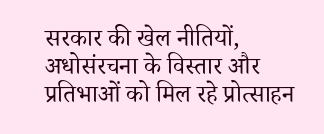सरकार की खेल नीतियों, अधोसंरचना के विस्तार और प्रतिभाओं को मिल रहे प्रोत्साहन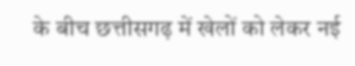के बीच छत्तीसगढ़ में खेलों को लेकर नई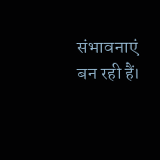संभावनाएं बन रही हैं।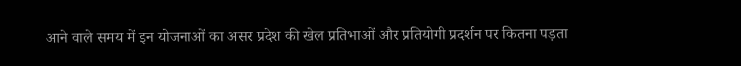आने वाले समय में इन योजनाओं का असर प्रदेश की खेल प्रतिभाओं और प्रतियोगी प्रदर्शन पर कितना पड़ता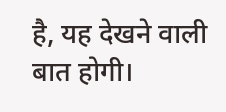है, यह देखने वाली बात होगी।